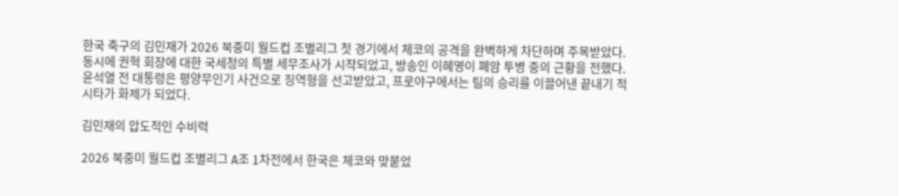한국 축구의 김민재가 2026 북중미 월드컵 조별리그 첫 경기에서 체코의 공격을 완벽하게 차단하며 주목받았다. 동시에 권혁 회장에 대한 국세청의 특별 세무조사가 시작되었고, 방송인 이혜영이 폐암 투병 중의 근황을 전했다. 윤석열 전 대통령은 평양무인기 사건으로 징역형을 선고받았고, 프로야구에서는 팀의 승리를 이끌어낸 끝내기 적시타가 화제가 되었다.

김민재의 압도적인 수비력

2026 북중미 월드컵 조별리그 A조 1차전에서 한국은 체코와 맞붙었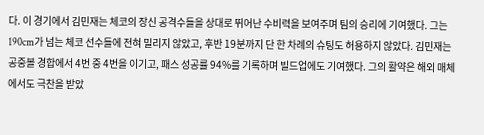다. 이 경기에서 김민재는 체코의 장신 공격수들을 상대로 뛰어난 수비력을 보여주며 팀의 승리에 기여했다. 그는 190cm가 넘는 체코 선수들에 전혀 밀리지 않았고, 후반 19분까지 단 한 차례의 슈팅도 허용하지 않았다. 김민재는 공중볼 경합에서 4번 중 4번을 이기고, 패스 성공률 94%를 기록하며 빌드업에도 기여했다. 그의 활약은 해외 매체에서도 극찬을 받았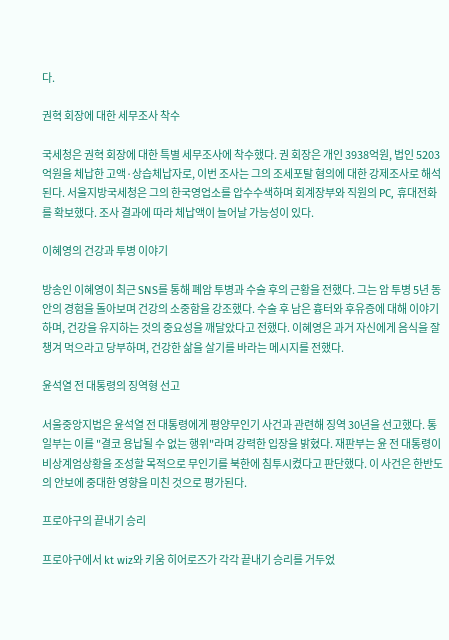다.

권혁 회장에 대한 세무조사 착수

국세청은 권혁 회장에 대한 특별 세무조사에 착수했다. 권 회장은 개인 3938억원, 법인 5203억원을 체납한 고액·상습체납자로, 이번 조사는 그의 조세포탈 혐의에 대한 강제조사로 해석된다. 서울지방국세청은 그의 한국영업소를 압수수색하며 회계장부와 직원의 PC, 휴대전화를 확보했다. 조사 결과에 따라 체납액이 늘어날 가능성이 있다.

이혜영의 건강과 투병 이야기

방송인 이혜영이 최근 SNS를 통해 폐암 투병과 수술 후의 근황을 전했다. 그는 암 투병 5년 동안의 경험을 돌아보며 건강의 소중함을 강조했다. 수술 후 남은 흉터와 후유증에 대해 이야기하며, 건강을 유지하는 것의 중요성을 깨달았다고 전했다. 이혜영은 과거 자신에게 음식을 잘 챙겨 먹으라고 당부하며, 건강한 삶을 살기를 바라는 메시지를 전했다.

윤석열 전 대통령의 징역형 선고

서울중앙지법은 윤석열 전 대통령에게 평양무인기 사건과 관련해 징역 30년을 선고했다. 통일부는 이를 "결코 용납될 수 없는 행위"라며 강력한 입장을 밝혔다. 재판부는 윤 전 대통령이 비상계엄상황을 조성할 목적으로 무인기를 북한에 침투시켰다고 판단했다. 이 사건은 한반도의 안보에 중대한 영향을 미친 것으로 평가된다.

프로야구의 끝내기 승리

프로야구에서 kt wiz와 키움 히어로즈가 각각 끝내기 승리를 거두었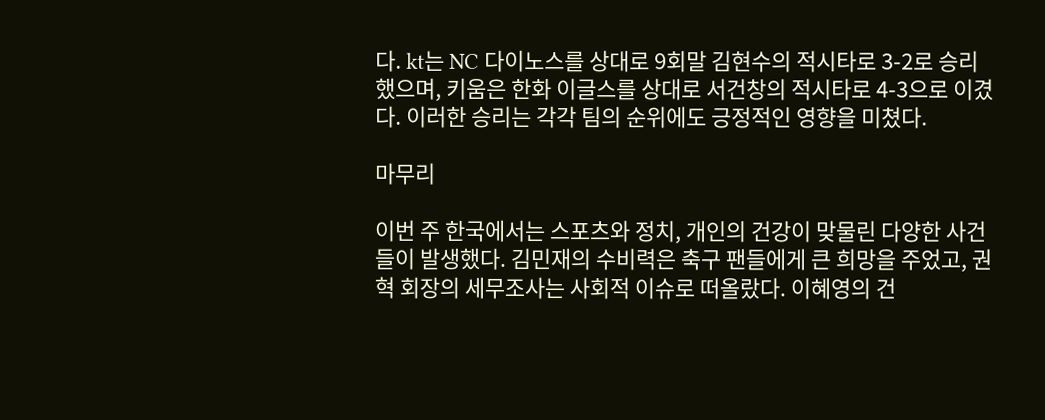다. kt는 NC 다이노스를 상대로 9회말 김현수의 적시타로 3-2로 승리했으며, 키움은 한화 이글스를 상대로 서건창의 적시타로 4-3으로 이겼다. 이러한 승리는 각각 팀의 순위에도 긍정적인 영향을 미쳤다.

마무리

이번 주 한국에서는 스포츠와 정치, 개인의 건강이 맞물린 다양한 사건들이 발생했다. 김민재의 수비력은 축구 팬들에게 큰 희망을 주었고, 권혁 회장의 세무조사는 사회적 이슈로 떠올랐다. 이혜영의 건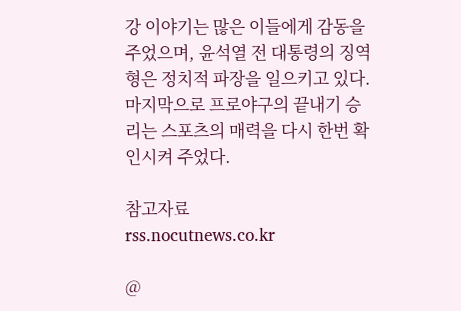강 이야기는 많은 이들에게 감동을 주었으며, 윤석열 전 대통령의 징역형은 정치적 파장을 일으키고 있다. 마지막으로 프로야구의 끝내기 승리는 스포츠의 매력을 다시 한번 확인시켜 주었다.

참고자료
rss.nocutnews.co.kr

@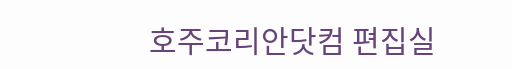호주코리안닷컴 편집실